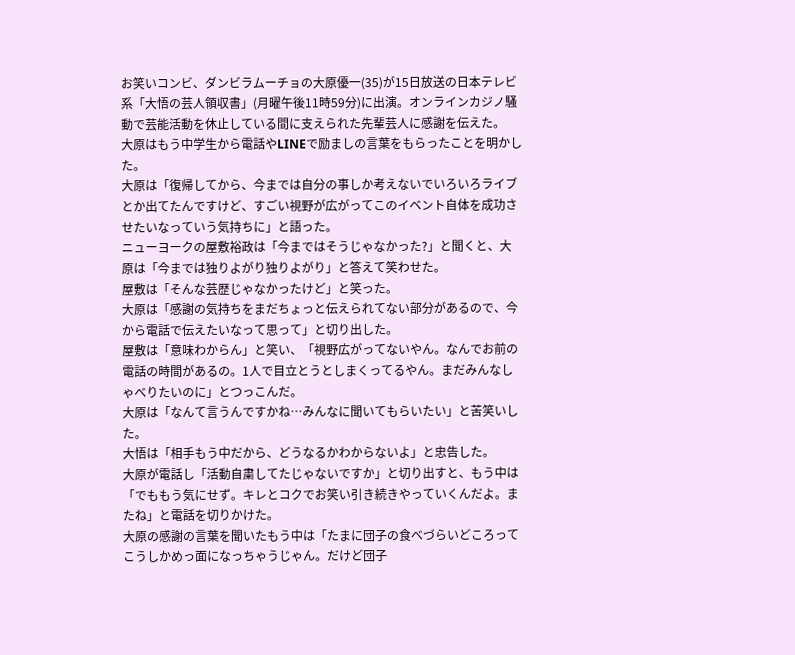お笑いコンビ、ダンビラムーチョの大原優一(35)が15日放送の日本テレビ系「大悟の芸人領収書」(月曜午後11時59分)に出演。オンラインカジノ騒動で芸能活動を休止している間に支えられた先輩芸人に感謝を伝えた。
大原はもう中学生から電話やLINEで励ましの言葉をもらったことを明かした。
大原は「復帰してから、今までは自分の事しか考えないでいろいろライブとか出てたんですけど、すごい視野が広がってこのイベント自体を成功させたいなっていう気持ちに」と語った。
ニューヨークの屋敷裕政は「今まではそうじゃなかった?」と聞くと、大原は「今までは独りよがり独りよがり」と答えて笑わせた。
屋敷は「そんな芸歴じゃなかったけど」と笑った。
大原は「感謝の気持ちをまだちょっと伝えられてない部分があるので、今から電話で伝えたいなって思って」と切り出した。
屋敷は「意味わからん」と笑い、「視野広がってないやん。なんでお前の電話の時間があるの。1人で目立とうとしまくってるやん。まだみんなしゃべりたいのに」とつっこんだ。
大原は「なんて言うんですかね…みんなに聞いてもらいたい」と苦笑いした。
大悟は「相手もう中だから、どうなるかわからないよ」と忠告した。
大原が電話し「活動自粛してたじゃないですか」と切り出すと、もう中は「でももう気にせず。キレとコクでお笑い引き続きやっていくんだよ。またね」と電話を切りかけた。
大原の感謝の言葉を聞いたもう中は「たまに団子の食べづらいどころってこうしかめっ面になっちゃうじゃん。だけど団子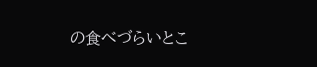の食べづらいとこ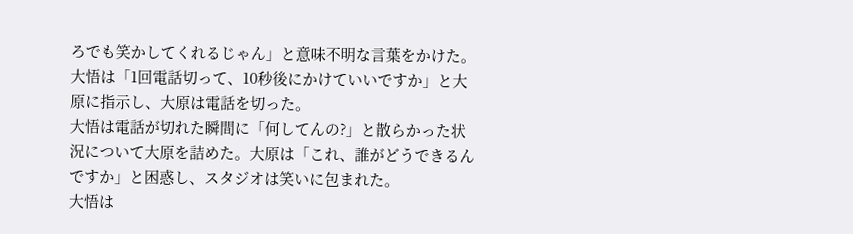ろでも笑かしてくれるじゃん」と意味不明な言葉をかけた。
大悟は「1回電話切って、10秒後にかけていいですか」と大原に指示し、大原は電話を切った。
大悟は電話が切れた瞬間に「何してんの?」と散らかった状況について大原を詰めた。大原は「これ、誰がどうできるんですか」と困惑し、スタジオは笑いに包まれた。
大悟は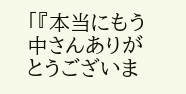「『本当にもう中さんありがとうございま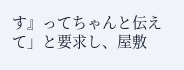す』ってちゃんと伝えて」と要求し、屋敷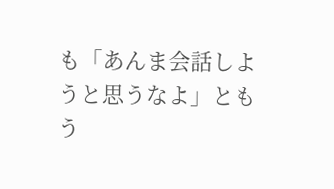も「あんま会話しようと思うなよ」ともう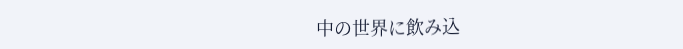中の世界に飲み込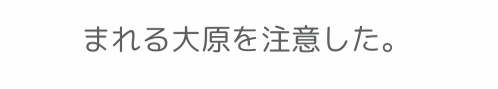まれる大原を注意した。